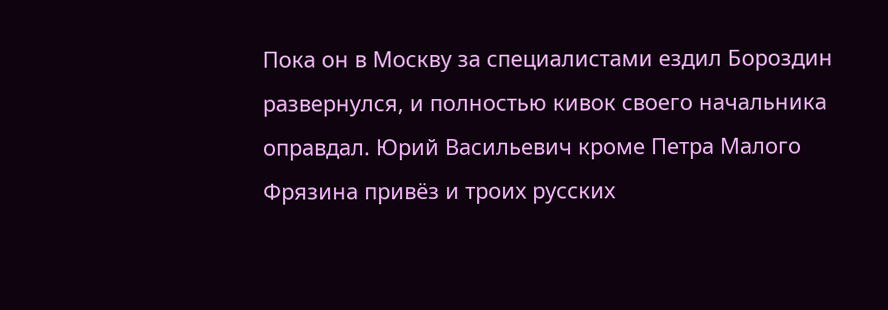Пока он в Москву за специалистами ездил Бороздин развернулся, и полностью кивок своего начальника оправдал. Юрий Васильевич кроме Петра Малого Фрязина привёз и троих русских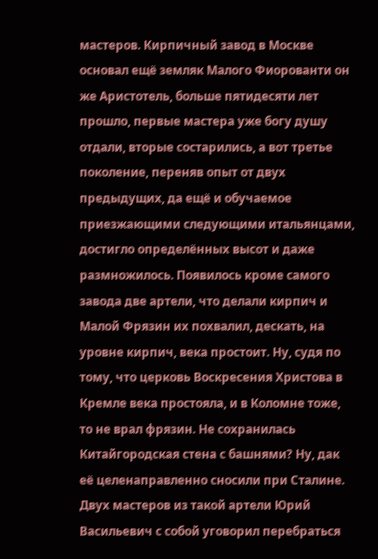мастеров. Кирпичный завод в Москве основал ещё земляк Малого Фиорованти он же Аристотель, больше пятидесяти лет прошло, первые мастера уже богу душу отдали, вторые состарились, а вот третье поколение, переняв опыт от двух предыдущих, да ещё и обучаемое приезжающими следующими итальянцами, достигло определённых высот и даже размножилось. Появилось кроме самого завода две артели, что делали кирпич и Малой Фрязин их похвалил, дескать, на уровне кирпич, века простоит. Ну, судя по тому, что церковь Воскресения Христова в Кремле века простояла, и в Коломне тоже, то не врал фрязин. Не сохранилась Китайгородская стена с башнями? Ну, дак её целенаправленно сносили при Сталине.
Двух мастеров из такой артели Юрий Васильевич с собой уговорил перебраться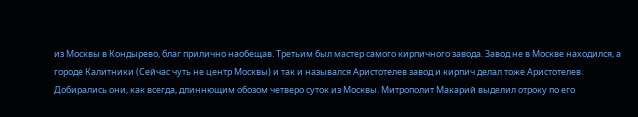из Москвы в Кондырево, благ прилично наобещав. Третьим был мастер самого кирпичного завода. Завод не в Москве находился, а городе Калитники (Сейчас чуть не центр Москвы) и так и назывался Аристотелев завод и кирпич делал тоже Аристотелев.
Добирались они, как всегда, длиннющим обозом четверо суток из Москвы. Митрополит Макарий выделил отроку по его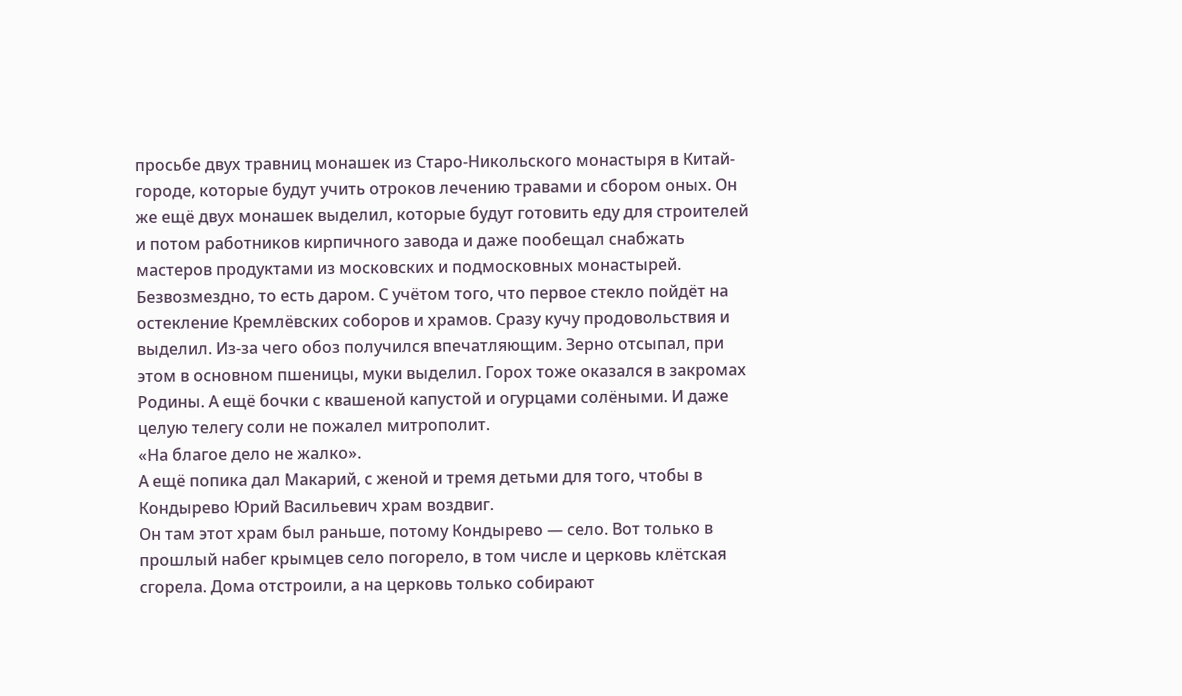просьбе двух травниц монашек из Старо-Никольского монастыря в Китай-городе, которые будут учить отроков лечению травами и сбором оных. Он же ещё двух монашек выделил, которые будут готовить еду для строителей и потом работников кирпичного завода и даже пообещал снабжать мастеров продуктами из московских и подмосковных монастырей. Безвозмездно, то есть даром. С учётом того, что первое стекло пойдёт на остекление Кремлёвских соборов и храмов. Сразу кучу продовольствия и выделил. Из-за чего обоз получился впечатляющим. Зерно отсыпал, при этом в основном пшеницы, муки выделил. Горох тоже оказался в закромах Родины. А ещё бочки с квашеной капустой и огурцами солёными. И даже целую телегу соли не пожалел митрополит.
«На благое дело не жалко».
А ещё попика дал Макарий, с женой и тремя детьми для того, чтобы в Кондырево Юрий Васильевич храм воздвиг.
Он там этот храм был раньше, потому Кондырево — село. Вот только в прошлый набег крымцев село погорело, в том числе и церковь клётская сгорела. Дома отстроили, а на церковь только собирают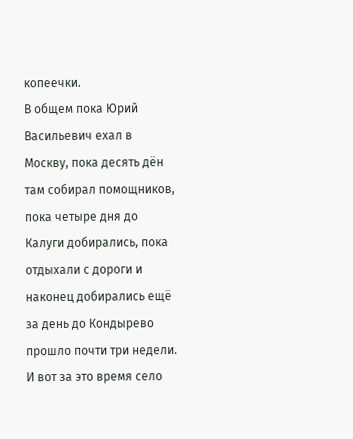копеечки.
В общем пока Юрий Васильевич ехал в Москву, пока десять дён там собирал помощников, пока четыре дня до Калуги добирались, пока отдыхали с дороги и наконец добирались ещё за день до Кондырево прошло почти три недели. И вот за это время село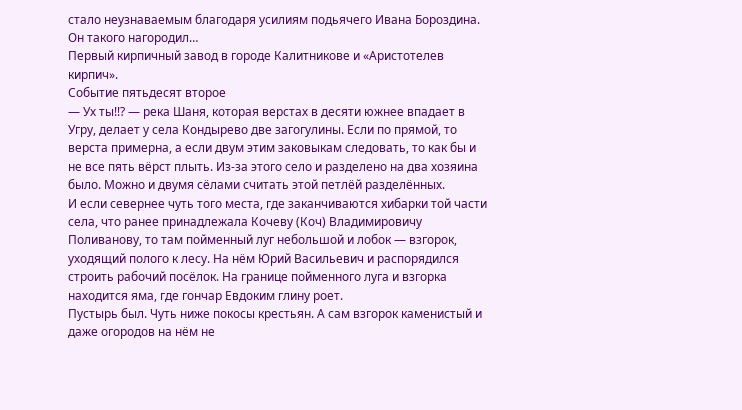стало неузнаваемым благодаря усилиям подьячего Ивана Бороздина.
Он такого нагородил…
Первый кирпичный завод в городе Калитникове и «Аристотелев кирпич».
Событие пятьдесят второе
— Ух ты!!? — река Шаня, которая верстах в десяти южнее впадает в Угру, делает у села Кондырево две загогулины. Если по прямой, то верста примерна, а если двум этим заковыкам следовать, то как бы и не все пять вёрст плыть. Из-за этого село и разделено на два хозяина было. Можно и двумя сёлами считать этой петлёй разделённых.
И если севернее чуть того места, где заканчиваются хибарки той части села, что ранее принадлежала Кочеву (Коч) Владимировичу Поливанову, то там пойменный луг небольшой и лобок — взгорок, уходящий полого к лесу. На нём Юрий Васильевич и распорядился строить рабочий посёлок. На границе пойменного луга и взгорка находится яма, где гончар Евдоким глину роет.
Пустырь был. Чуть ниже покосы крестьян. А сам взгорок каменистый и даже огородов на нём не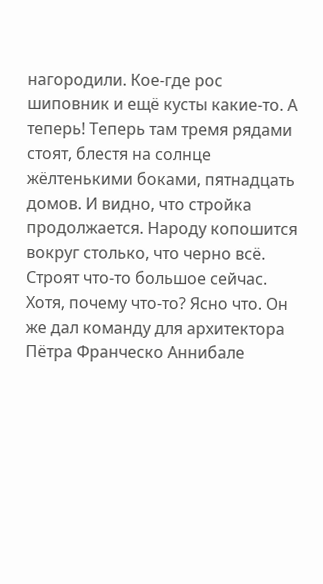нагородили. Кое-где рос шиповник и ещё кусты какие-то. А теперь! Теперь там тремя рядами стоят, блестя на солнце жёлтенькими боками, пятнадцать домов. И видно, что стройка продолжается. Народу копошится вокруг столько, что черно всё. Строят что-то большое сейчас. Хотя, почему что-то? Ясно что. Он же дал команду для архитектора Пётра Франческо Аннибале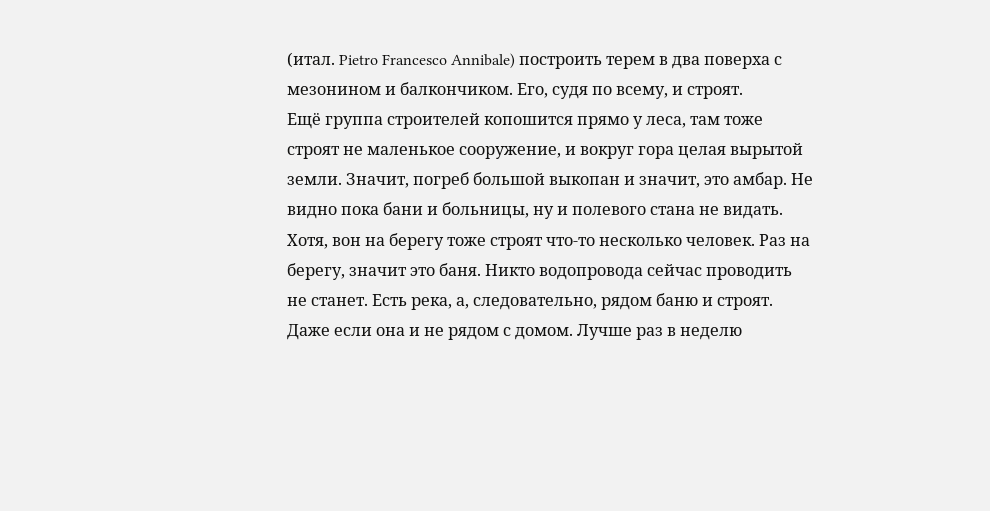(итал. Pietro Francesco Annibale) построить терем в два поверха с мезонином и балкончиком. Его, судя по всему, и строят.
Ещё группа строителей копошится прямо у леса, там тоже строят не маленькое сооружение, и вокруг гора целая вырытой земли. Значит, погреб большой выкопан и значит, это амбар. Не видно пока бани и больницы, ну и полевого стана не видать. Хотя, вон на берегу тоже строят что-то несколько человек. Раз на берегу, значит это баня. Никто водопровода сейчас проводить не станет. Есть река, а, следовательно, рядом баню и строят. Даже если она и не рядом с домом. Лучше раз в неделю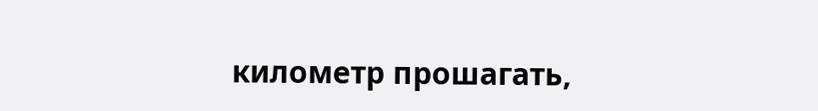километр прошагать,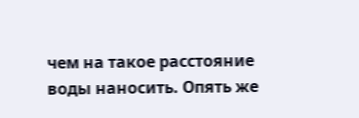чем на такое расстояние воды наносить. Опять же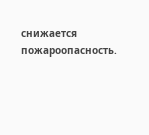снижается пожароопасность.